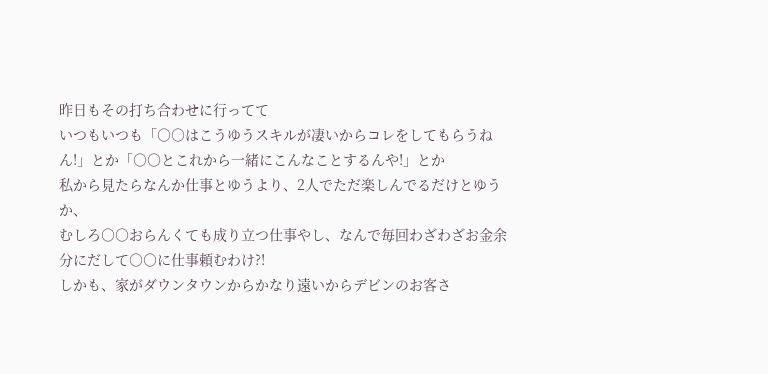昨日もその打ち合わせに行ってて
いつもいつも「○○はこうゆうスキルが凄いからコレをしてもらうねん!」とか「○○とこれから一緒にこんなことするんや!」とか
私から見たらなんか仕事とゆうより、2人でただ楽しんでるだけとゆうか、
むしろ○○おらんくても成り立つ仕事やし、なんで毎回わざわざお金余分にだして○○に仕事頼むわけ?!
しかも、家がダウンタウンからかなり遠いからデビンのお客さ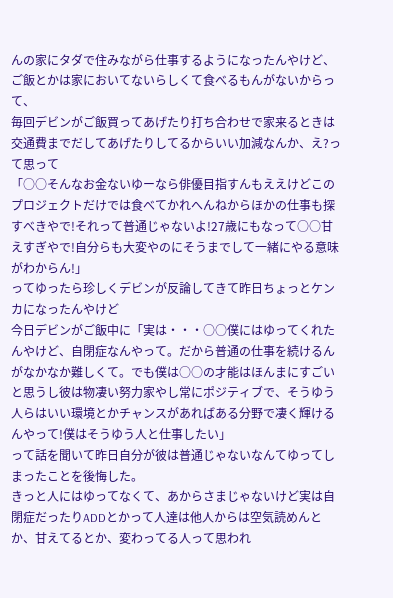んの家にタダで住みながら仕事するようになったんやけど、ご飯とかは家においてないらしくて食べるもんがないからって、
毎回デビンがご飯買ってあげたり打ち合わせで家来るときは交通費までだしてあげたりしてるからいい加減なんか、え?って思って
「○○そんなお金ないゆーなら俳優目指すんもええけどこのプロジェクトだけでは食べてかれへんねからほかの仕事も探すべきやで!それって普通じゃないよ!27歳にもなって○○甘えすぎやで!自分らも大変やのにそうまでして一緒にやる意味がわからん!」
ってゆったら珍しくデビンが反論してきて昨日ちょっとケンカになったんやけど
今日デビンがご飯中に「実は・・・○○僕にはゆってくれたんやけど、自閉症なんやって。だから普通の仕事を続けるんがなかなか難しくて。でも僕は○○の才能はほんまにすごいと思うし彼は物凄い努力家やし常にポジティブで、そうゆう人らはいい環境とかチャンスがあればある分野で凄く輝けるんやって!僕はそうゆう人と仕事したい」
って話を聞いて昨日自分が彼は普通じゃないなんてゆってしまったことを後悔した。
きっと人にはゆってなくて、あからさまじゃないけど実は自閉症だったりADDとかって人達は他人からは空気読めんとか、甘えてるとか、変わってる人って思われ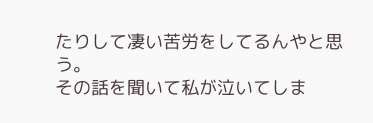たりして凄い苦労をしてるんやと思う。
その話を聞いて私が泣いてしま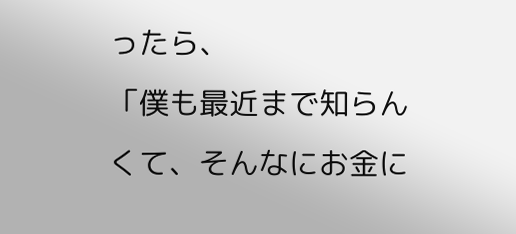ったら、
「僕も最近まで知らんくて、そんなにお金に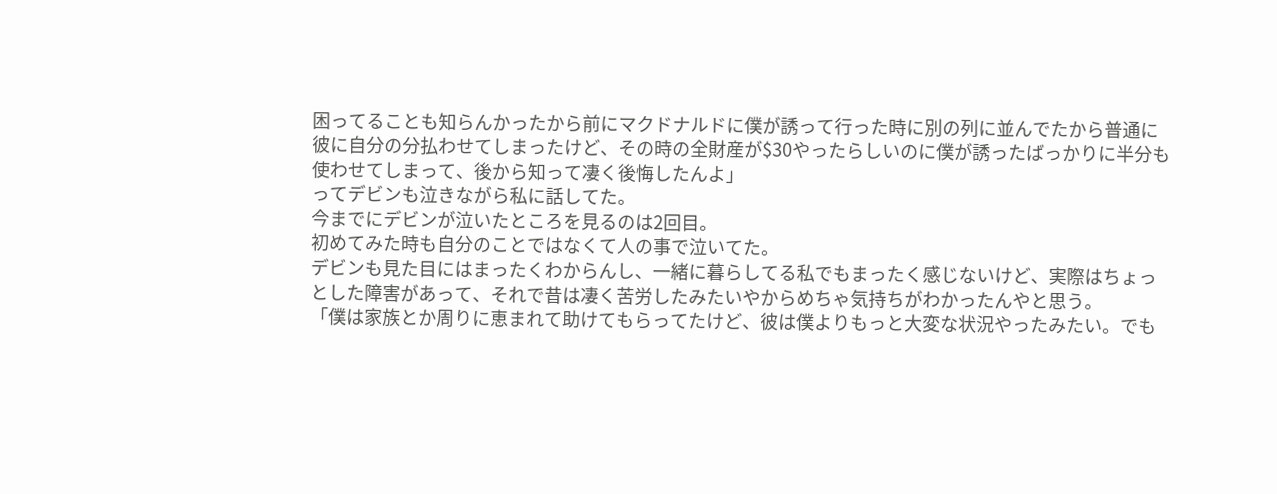困ってることも知らんかったから前にマクドナルドに僕が誘って行った時に別の列に並んでたから普通に彼に自分の分払わせてしまったけど、その時の全財産が$30やったらしいのに僕が誘ったばっかりに半分も使わせてしまって、後から知って凄く後悔したんよ」
ってデビンも泣きながら私に話してた。
今までにデビンが泣いたところを見るのは2回目。
初めてみた時も自分のことではなくて人の事で泣いてた。
デビンも見た目にはまったくわからんし、一緒に暮らしてる私でもまったく感じないけど、実際はちょっとした障害があって、それで昔は凄く苦労したみたいやからめちゃ気持ちがわかったんやと思う。
「僕は家族とか周りに恵まれて助けてもらってたけど、彼は僕よりもっと大変な状況やったみたい。でも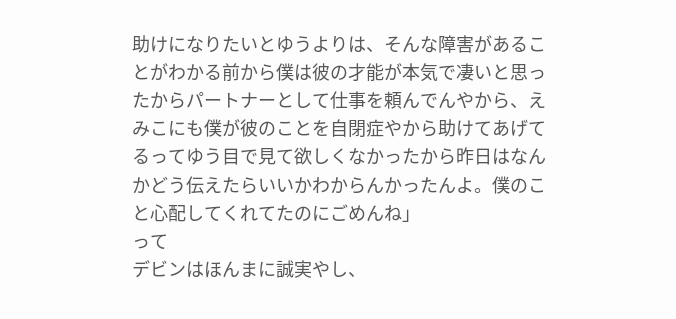助けになりたいとゆうよりは、そんな障害があることがわかる前から僕は彼の才能が本気で凄いと思ったからパートナーとして仕事を頼んでんやから、えみこにも僕が彼のことを自閉症やから助けてあげてるってゆう目で見て欲しくなかったから昨日はなんかどう伝えたらいいかわからんかったんよ。僕のこと心配してくれてたのにごめんね」
って
デビンはほんまに誠実やし、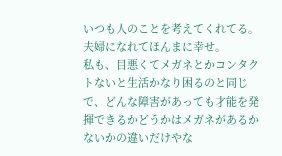いつも人のことを考えてくれてる。
夫婦になれてほんまに幸せ。
私も、目悪くてメガネとかコンタクトないと生活かなり困るのと同じで、どんな障害があっても才能を発揮できるかどうかはメガネがあるかないかの違いだけやな